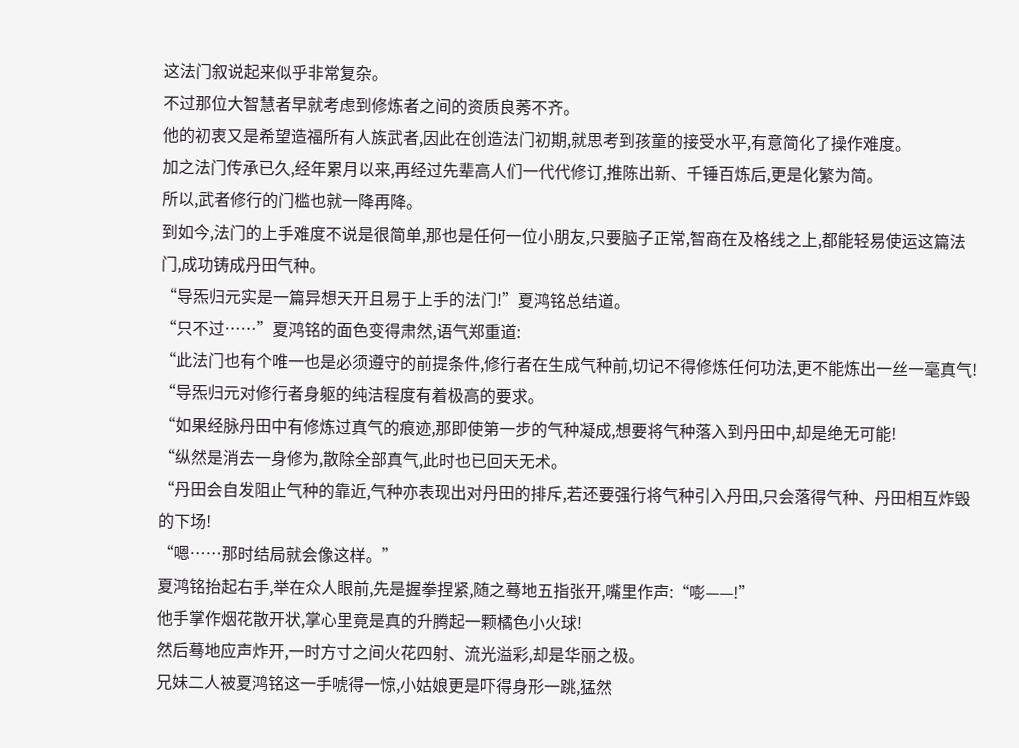这法门叙说起来似乎非常复杂。
不过那位大智慧者早就考虑到修炼者之间的资质良莠不齐。
他的初衷又是希望造福所有人族武者,因此在创造法门初期,就思考到孩童的接受水平,有意简化了操作难度。
加之法门传承已久,经年累月以来,再经过先辈高人们一代代修订,推陈出新、千锤百炼后,更是化繁为简。
所以,武者修行的门槛也就一降再降。
到如今,法门的上手难度不说是很简单,那也是任何一位小朋友,只要脑子正常,智商在及格线之上,都能轻易使运这篇法门,成功铸成丹田气种。
“导炁归元实是一篇异想天开且易于上手的法门!”夏鸿铭总结道。
“只不过……”夏鸿铭的面色变得肃然,语气郑重道:
“此法门也有个唯一也是必须遵守的前提条件,修行者在生成气种前,切记不得修炼任何功法,更不能炼出一丝一毫真气!
“导炁归元对修行者身躯的纯洁程度有着极高的要求。
“如果经脉丹田中有修炼过真气的痕迹,那即使第一步的气种凝成,想要将气种落入到丹田中,却是绝无可能!
“纵然是消去一身修为,散除全部真气,此时也已回天无术。
“丹田会自发阻止气种的靠近,气种亦表现出对丹田的排斥,若还要强行将气种引入丹田,只会落得气种、丹田相互炸毁的下场!
“嗯……那时结局就会像这样。”
夏鸿铭抬起右手,举在众人眼前,先是握拳捏紧,随之蓦地五指张开,嘴里作声:“嘭——!”
他手掌作烟花散开状,掌心里竟是真的升腾起一颗橘色小火球!
然后蓦地应声炸开,一时方寸之间火花四射、流光溢彩,却是华丽之极。
兄妹二人被夏鸿铭这一手唬得一惊,小姑娘更是吓得身形一跳,猛然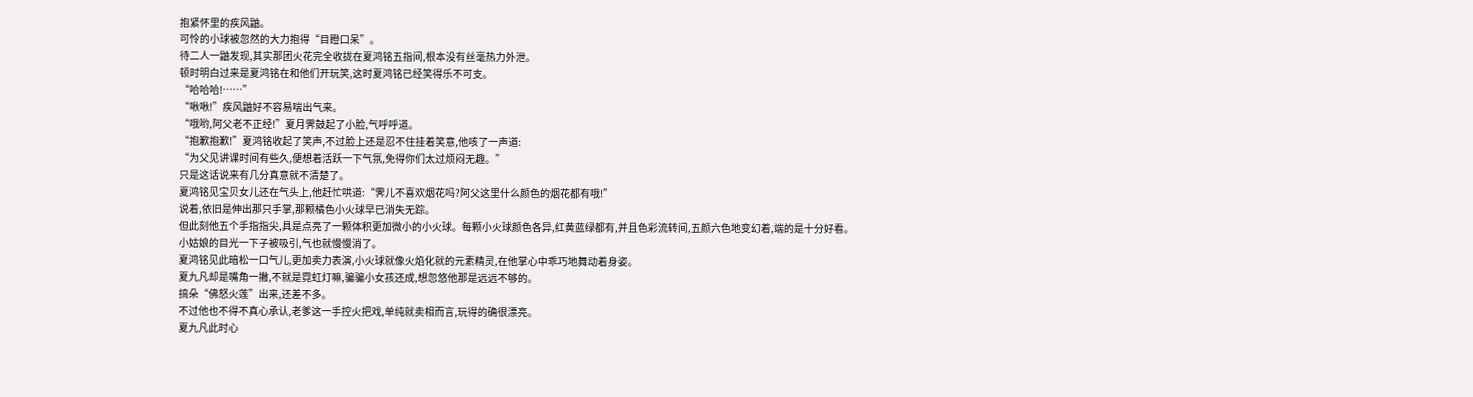抱紧怀里的疾风鼬。
可怜的小球被忽然的大力抱得“目瞪口呆”。
待二人一鼬发现,其实那团火花完全收拢在夏鸿铭五指间,根本没有丝毫热力外泄。
顿时明白过来是夏鸿铭在和他们开玩笑,这时夏鸿铭已经笑得乐不可支。
“哈哈哈!……”
“啾啾!”疾风鼬好不容易喘出气来。
“哦哟,阿父老不正经!”夏月霁鼓起了小脸,气呼呼道。
“抱歉抱歉!”夏鸿铭收起了笑声,不过脸上还是忍不住挂着笑意,他咳了一声道:
“为父见讲课时间有些久,便想着活跃一下气氛,免得你们太过烦闷无趣。”
只是这话说来有几分真意就不清楚了。
夏鸿铭见宝贝女儿还在气头上,他赶忙哄道:“霁儿不喜欢烟花吗?阿父这里什么颜色的烟花都有哦!”
说着,依旧是伸出那只手掌,那颗橘色小火球早已消失无踪。
但此刻他五个手指指尖,具是点亮了一颗体积更加微小的小火球。每颗小火球颜色各异,红黄蓝绿都有,并且色彩流转间,五颜六色地变幻着,端的是十分好看。
小姑娘的目光一下子被吸引,气也就慢慢消了。
夏鸿铭见此暗松一口气儿,更加卖力表演,小火球就像火焰化就的元素精灵,在他掌心中乖巧地舞动着身姿。
夏九凡却是嘴角一撇,不就是霓虹灯嘛,骗骗小女孩还成,想忽悠他那是远远不够的。
搞朵“佛怒火莲”出来,还差不多。
不过他也不得不真心承认,老爹这一手控火把戏,单纯就卖相而言,玩得的确很漂亮。
夏九凡此时心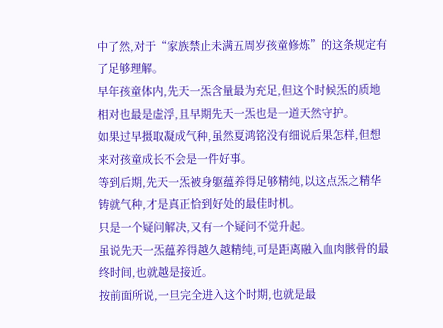中了然,对于“家族禁止未满五周岁孩童修炼”的这条规定有了足够理解。
早年孩童体内,先天一炁含量最为充足,但这个时候炁的质地相对也最是虚浮,且早期先天一炁也是一道天然守护。
如果过早摄取凝成气种,虽然夏鸿铭没有细说后果怎样,但想来对孩童成长不会是一件好事。
等到后期,先天一炁被身躯蕴养得足够精纯,以这点炁之精华铸就气种,才是真正恰到好处的最佳时机。
只是一个疑问解决,又有一个疑问不觉升起。
虽说先天一炁蕴养得越久越精纯,可是距离融入血肉骸骨的最终时间,也就越是接近。
按前面所说,一旦完全进入这个时期,也就是最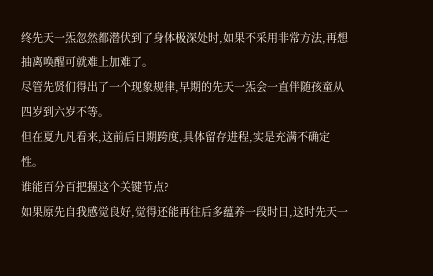终先天一炁忽然都潜伏到了身体极深处时,如果不采用非常方法,再想抽离唤醒可就难上加难了。
尽管先贤们得出了一个现象规律,早期的先天一炁会一直伴随孩童从四岁到六岁不等。
但在夏九凡看来,这前后日期跨度,具体留存进程,实是充满不确定性。
谁能百分百把握这个关键节点?
如果原先自我感觉良好,觉得还能再往后多蕴养一段时日,这时先天一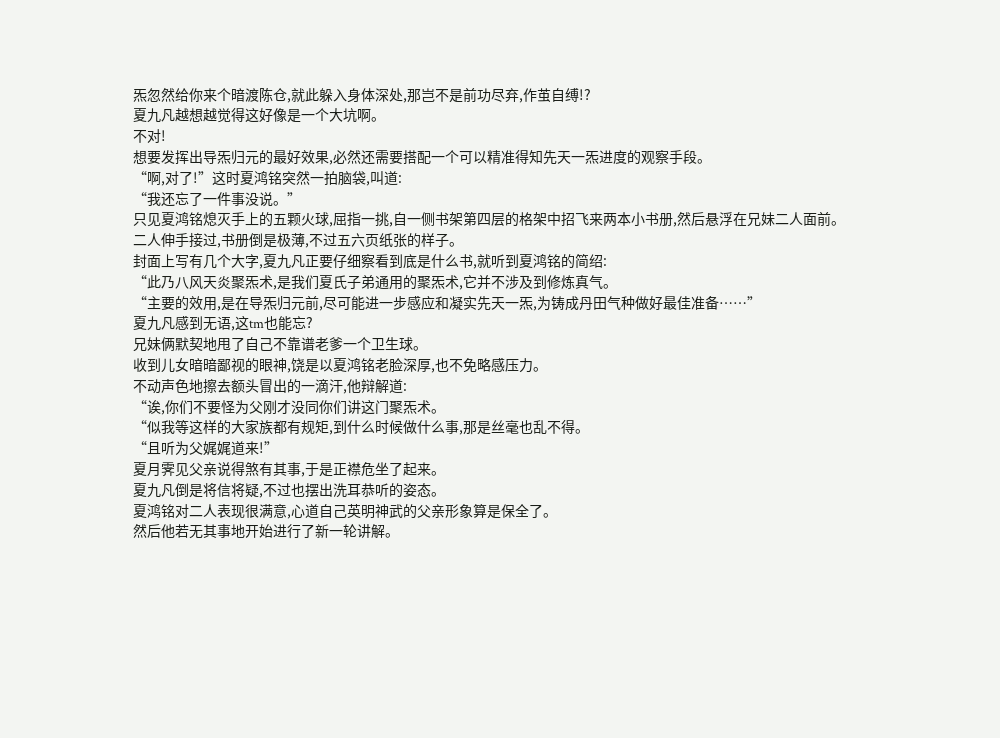炁忽然给你来个暗渡陈仓,就此躲入身体深处,那岂不是前功尽弃,作茧自缚!?
夏九凡越想越觉得这好像是一个大坑啊。
不对!
想要发挥出导炁归元的最好效果,必然还需要搭配一个可以精准得知先天一炁进度的观察手段。
“啊,对了!”这时夏鸿铭突然一拍脑袋,叫道:
“我还忘了一件事没说。”
只见夏鸿铭熄灭手上的五颗火球,屈指一挑,自一侧书架第四层的格架中招飞来两本小书册,然后悬浮在兄妹二人面前。
二人伸手接过,书册倒是极薄,不过五六页纸张的样子。
封面上写有几个大字,夏九凡正要仔细察看到底是什么书,就听到夏鸿铭的简绍:
“此乃八风天炎聚炁术,是我们夏氏子弟通用的聚炁术,它并不涉及到修炼真气。
“主要的效用,是在导炁归元前,尽可能进一步感应和凝实先天一炁,为铸成丹田气种做好最佳准备……”
夏九凡感到无语,这tm也能忘?
兄妹俩默契地甩了自己不靠谱老爹一个卫生球。
收到儿女暗暗鄙视的眼神,饶是以夏鸿铭老脸深厚,也不免略感压力。
不动声色地擦去额头冒出的一滴汗,他辩解道:
“诶,你们不要怪为父刚才没同你们讲这门聚炁术。
“似我等这样的大家族都有规矩,到什么时候做什么事,那是丝毫也乱不得。
“且听为父娓娓道来!”
夏月霁见父亲说得煞有其事,于是正襟危坐了起来。
夏九凡倒是将信将疑,不过也摆出洗耳恭听的姿态。
夏鸿铭对二人表现很满意,心道自己英明神武的父亲形象算是保全了。
然后他若无其事地开始进行了新一轮讲解。